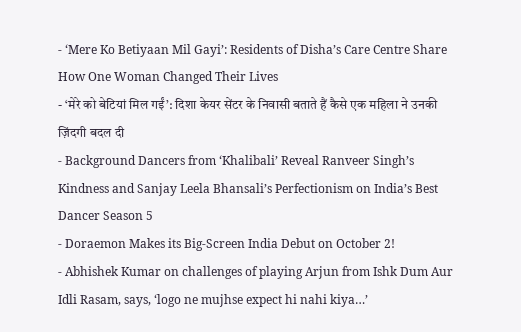- ‘Mere Ko Betiyaan Mil Gayi’: Residents of Disha’s Care Centre Share How One Woman Changed Their Lives
- ‘मेरे को बेटियां मिल गईं’: दिशा केयर सेंटर के निवासी बताते हैं कैसे एक महिला ने उनकी ज़िंदगी बदल दी
- Background Dancers from ‘Khalibali’ Reveal Ranveer Singh’s Kindness and Sanjay Leela Bhansali’s Perfectionism on India’s Best Dancer Season 5
- Doraemon Makes its Big-Screen India Debut on October 2!
- Abhishek Kumar on challenges of playing Arjun from Ishk Dum Aur Idli Rasam, says, ‘logo ne mujhse expect hi nahi kiya…’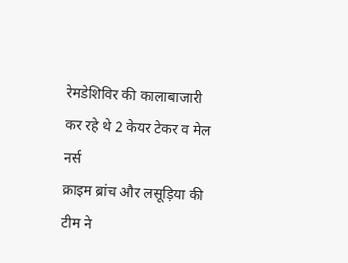रेमडेशिविर की कालाबाजारी कर रहे थे 2 केयर टेकर व मेल नर्स
क्राइम ब्रांच और लसूड़िया की टीम ने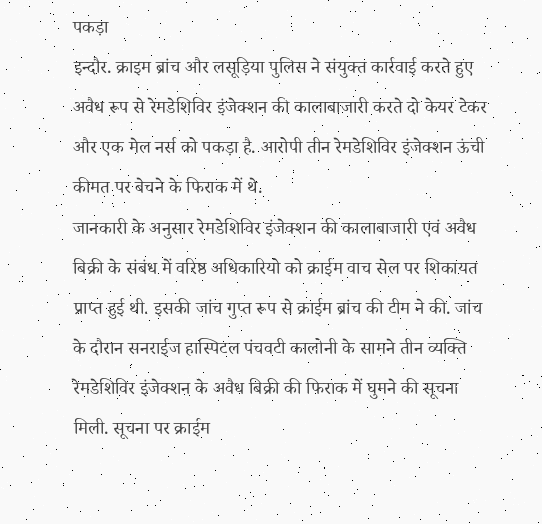पकड़ा
इन्दौर. क्राइम ब्रांच और लसूड़िया पुलिस ने संयुक्त कार्रवाई करते हुए अवैध रूप से रेमडेशिविर इंजेक्शन की कालाबाजारी करते दो केयर टेकर और एक मेल नर्स को पकड़ा है. आरोपी तीन रेमडेशिविर इंजेक्शन ऊंची कीमत पर बेचने के फिराक में थे.
जानकारी के अनुसार रेमडेशिविर इंजेक्शन की कालाबाजारी एवं अवैध बिक्री के संबंध में वरिष्ठ अधिकारियो को क्राईम वाच सेल पर शिकायत प्राप्त हुई थी. इसकी जांच गुप्त रूप से क्राईम ब्रांच की टीम ने की. जांच के दौरान सनराईज हास्पिटल पंचवटी कालोनी के सामने तीन व्यक्ति रेमडेशिविर इंजेक्शन के अवैध बिक्री की फिराक में घुमने की सूचना मिली. सूचना पर क्राईम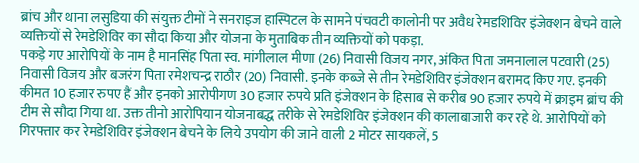ब्रांच और थाना लसुडिया की संयुक्त टीमों ने सनराइज हास्पिटल के सामने पंचवटी कालोनी पर अवैध रेमडशिविर इंजेक्शन बेचने वाले व्यक्तियों से रेमडेशिविर का सौदा किया और योजना के मुताबिक तीन व्यक्तियों को पकड़ा.
पकड़े गए आरोपियों के नाम है मानसिंह पिता स्व. मांगीलाल मीणा (26) निवासी विजय नगर, अंकित पिता जमनालाल पटवारी (25) निवासी विजय और बजरंग पिता रमेशचन्द्र राठौर (20) निवासी. इनके कब्जे से तीन रेमडेशिविर इंजेक्शन बरामद किए गए. इनकी कीमत 10 हजार रुपए हैं और इनको आरोपीगण 30 हजार रुपये प्रति इंजेक्शन के हिसाब से करीब 90 हजार रुपये में क्राइम ब्रांच की टीम से सौदा गिया था. उक्त तीनो आरोपियान योजनाबद्ध तरीके से रेमडेशिविर इंजेक्शन की कालाबाजारी कर रहे थे. आरोपियों को गिरफ्तार कर रेमडेशिविर इंजेक्शन बेचने के लिये उपयोग की जाने वाली 2 मोटर सायकलें, 5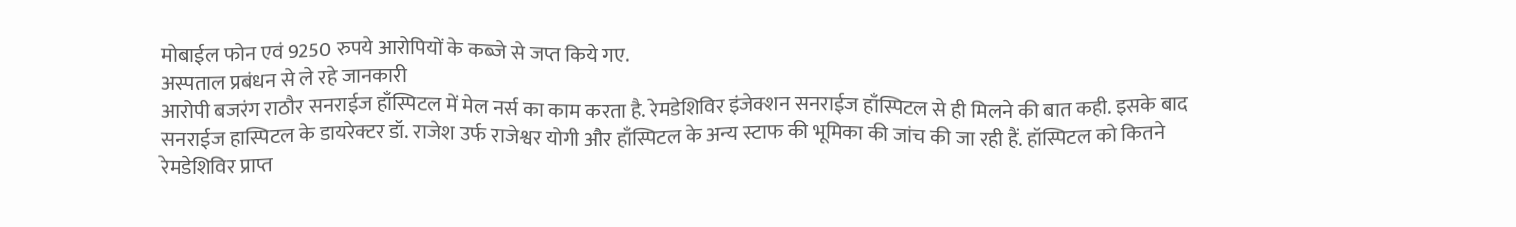मोबाईल फोन एवं 9250 रुपये आरोपियों के कब्जे से जप्त किये गए.
अस्पताल प्रबंधन से ले रहे जानकारी
आरोपी बजरंग राठौर सनराईज हाँस्पिटल में मेल नर्स का काम करता है. रेमडेशिविर इंजेक्शन सनराईज हाँस्पिटल से ही मिलने की बात कही. इसके बाद सनराईज हास्पिटल के डायरेक्टर डॉ. राजेश उर्फ राजेश्वर योगी और हाँस्पिटल के अन्य स्टाफ की भूमिका की जांच की जा रही हैं. हॉस्पिटल को कितने रेमडेशिविर प्राप्त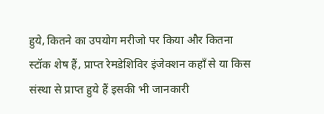हुये, कितने का उपयोग मरीजो पर किया और कितना स्टॉक शेष हैं, प्राप्त रेमडेशिविर इंजेक्शन कहाँ से या किस संस्था से प्राप्त हुये हैं इसकी भी जानकारी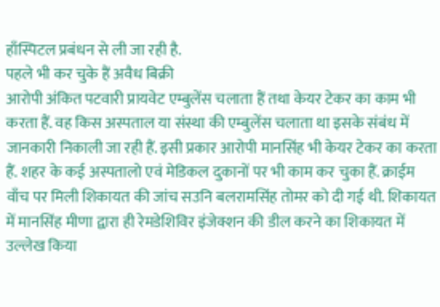हाँस्पिटल प्रबंधन से ली जा रही है.
पहले भी कर चुके हैं अवैध बिक्री
आरोपी अंकित पटवारी प्रायवेट एम्बुलेंस चलाता हैं तथा केयर टेकर का काम भी करता हैं. वह किस अस्पताल या संस्था की एम्बुलेंस चलाता था इसके संबंध में जानकारी निकाली जा रही हैं. इसी प्रकार आरोपी मानसिंह भी केयर टेकर का करता हैं. शहर के कई अस्पतालो एवं मेडिकल दुकानों पर भी काम कर चुका हैं. क्राईम वाँच पर मिली शिकायत की जांच सउनि बलरामसिंह तोमर को दी गई थी. शिकायत में मानसिंह मीणा द्वारा ही रेमडेशिविर इंजेक्शन की डील करने का शिकायत में उल्लेख किया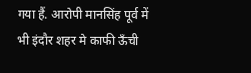गया हैं. आरोपी मानसिंह पूर्व में भी इंदौर शहर मे काफी ऊँची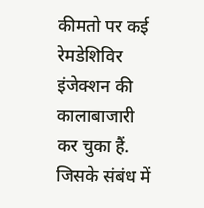कीमतो पर कई रेमडेशिविर इंजेक्शन की कालाबाजारी कर चुका हैं. जिसके संबंध में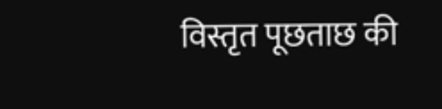विस्तृत पूछताछ की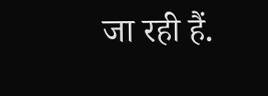जा रही हैं.